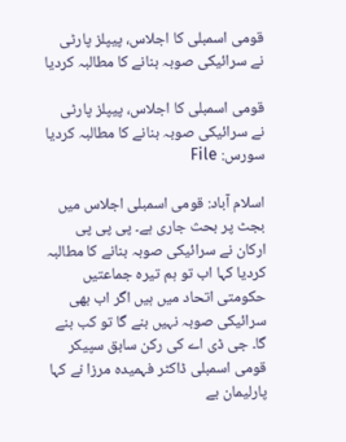قومی اسمبلی کا اجلاس، پیپلز پارٹی نے سرائیکی صوبہ بنانے کا مطالبہ کردیا

قومی اسمبلی کا اجلاس، پیپلز پارٹی نے سرائیکی صوبہ بنانے کا مطالبہ کردیا
سورس: File

اسلام آباد: قومی اسمبلی اجلاس میں بجٹ پر بحث جاری ہے۔ پی پی پی ارکان نے سرائیکی صوبہ بنانے کا مطالبہ کردیا کہا اب تو ہم تیرہ جماعتیں حکومتی اتحاد میں ہیں اگر اب بھی سرائیکی صوبہ نہیں بنے گا تو کب بنے گا۔ جی ڈی اے کی رکن سابق سپیکر قومی اسمبلی ڈاکٹر فہمیدہ مرزا نے کہا پارلیمان بے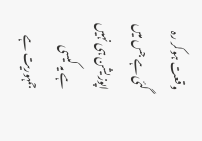وقعت ہوکر رہ گئی ہے جس میں اپوزیشن ہی نہیں ہے یہ کیسی جمہوریت ہے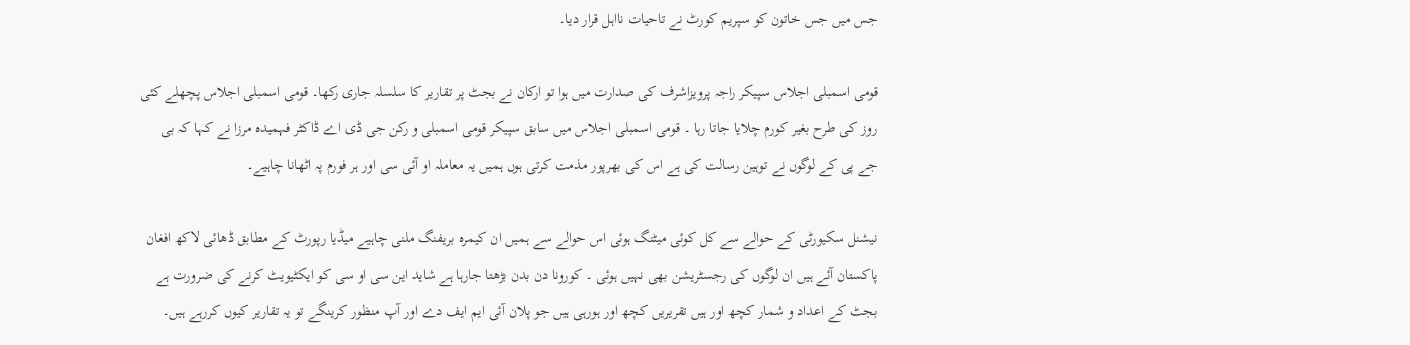جس میں جس خاتون کو سپریم کورٹ نے تاحیات نااہل قرار دیا۔

قومی اسمبلی اجلاس سپیکر راجہ پرویزاشرف کی صدارت میں ہوا تو ارکان نے بجٹ پر تقاریر کا سلسلہ جاری رکھا۔ قومی اسمبلی اجلاس پچھلے کئی روز کی طرح بغیر کورم چلایا جاتا رہا ۔ قومی اسمبلی اجلاس میں سابق سپیکر قومی اسمبلی و رکن جی ڈی اے ڈاکٹر فہمیدہ مرزا نے کہا کہ بی جے پی کے لوگوں نے توہین رسالت کی ہے اس کی بھرپور مذمت کرتی ہوں ہمیں یہ معاملہ او آئی سی اور ہر فورم پہ اٹھانا چاہیے۔

نیشنل سکیورٹی کے حوالے سے کل کوئی میٹنگ ہوئی اس حوالے سے ہمیں ان کیمرہ بریفنگ ملنی چاہیے میڈیا رپورٹ کے مطابق ڈھائی لاکھ افغان پاکستان آئے ہیں ان لوگوں کی رجسٹریشن بھی نہیں ہوئی ۔ کورونا دن بدن بڑھتا جارہا ہے شاید این سی او سی کو ایکٹیویٹ کرنے کی ضرورت ہے بجٹ کے اعداد و شمار کچھ اور ہیں تقریریں کچھ اور ہورہی ہیں جو پلان آئی ایم ایف دے اور آپ منظور کرینگے تو یہ تقاریر کیوں کررہے ہیں۔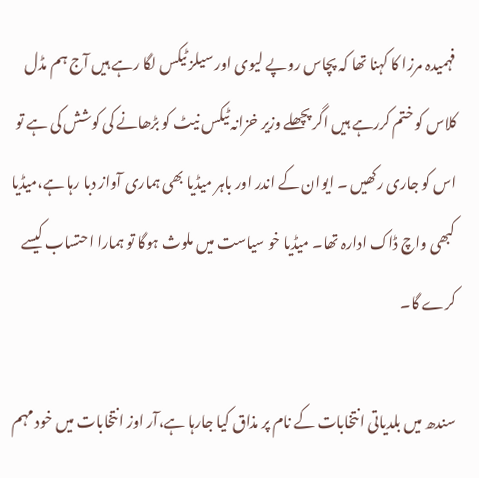فہمیدہ مرزا کا کہنا تھا کہ پچاس روپے لیوی اور سیلز ٹیکس لگا رہے ہیں آج ہم مڈل کلاس کو ختم کررہے ہیں اگر پچھلے وزیر خزانہ ٹیکس نیٹ کو بڑھانے کی کوشش کی ہے تو اس کو جاری رکھیں ۔ ایوان کے اندر اور باہر میڈیا بھی ہماری آواز دبا رہا ہے،میڈیا کبھی واچ ڈاک ادارہ تھا۔ میڈیا خو سیاست میں ملوث ہوگا تو ہمارا احتساب کیسے کرے گا۔

سندھ میں بلدیاتی انتخابات کے نام پر مذاق کیا جارہا ہے،آر اوز انتخابات میں خود مہم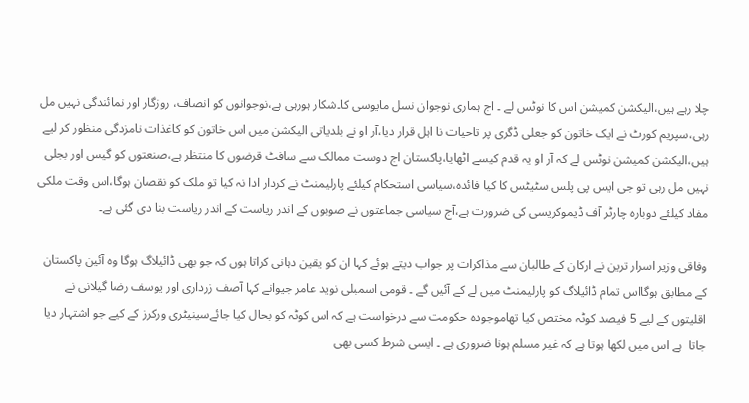چلا رہے ہیں،الیکشن کمیشن اس کا نوٹس لے ۔ اج ہماری نوجوان نسل مایوسی کا۔شکار ہورہی ہے،نوجوانوں کو انصاف، روزگار اور نمائندگی نہیں مل رہی،سپریم کورٹ نے ایک خاتون کو جعلی ڈگری پر تاحیات نا اہل قرار دیا،آر او نے بلدیاتی الیکشن میں اس خاتون کو کاغذات نامزدگی منظور کر لیے ہیں،الیکشن کمیشن نوٹس لے کہ آر او یہ قدم کیسے اٹھایا،پاکستان اج دوست ممالک سے سافٹ قرضوں کا منتظر ہے،صنعتوں کو گیس اور بجلی نہیں مل رہی تو جی ایس پی پلس سٹیٹس کا کیا فائدہ،سیاسی استحکام کیلئے پارلیمنٹ نے کردار ادا نہ کیا تو ملک کو نقصان ہوگا،اس وقت ملکی مفاد کیلئے دوبارہ چارٹر آف ڈیموکریسی کی ضرورت ہے،آج سیاسی جماعتوں نے صوبوں کے اندر ریاست کے اندر ریاست بنا دی گئی ہے۔

وفاقی وزیر اسرار ترین نے ارکان کے طالبان سے مذاکرات پر جواب دیتے ہوئے کہا ان کو یقین دہانی کراتا ہوں کہ جو بھی ڈائیلاگ ہوگا وہ آئین پاکستان کے مطابق ہوگااس تمام ڈائیلاگ کو پارلیمنٹ میں لے کے آئیں گے ۔ قومی اسمبلی نوید عامر جیوانے کہا آصف زرداری اور یوسف رضا گیلانی نے اقلیتوں کے لیے 5 فیصد کوٹہ مختص کیا تھاموجودہ حکومت سے درخواست ہے کہ اس کوٹہ کو بحال کیا جائےسینیٹری ورکرز کے کیے جو اشتہار دیا جاتا  ہے اس میں لکھا ہوتا ہے کہ غیر مسلم ہونا ضروری ہے ۔ ایسی شرط کسی بھی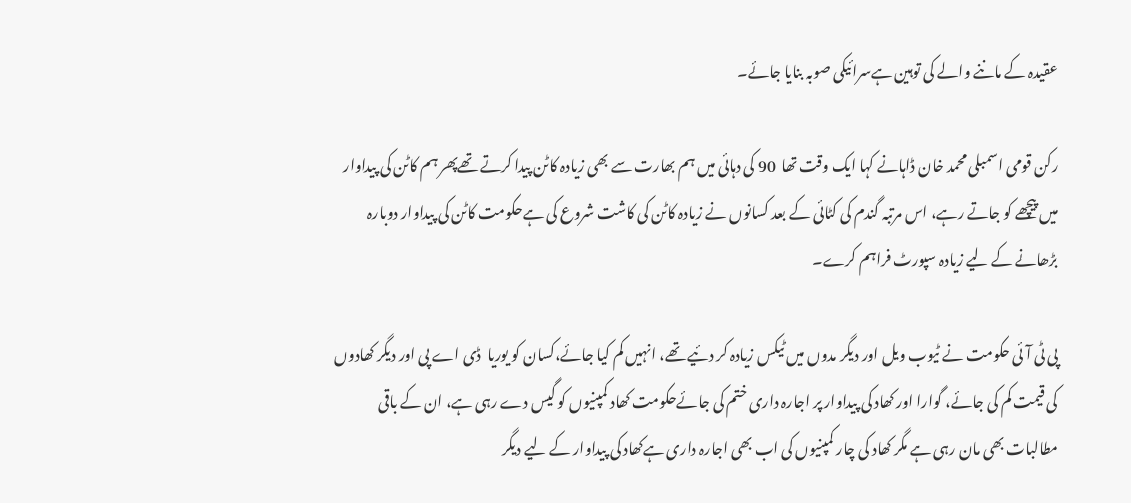عقیدہ کے ماننے والے کی توہین ہےسرائیکی صوبہ بنایا جائے۔

رکن قومی اسمبلی محمد خان ڈاہانے کہا ایک وقت تھا  90 کی دہائی میں ہم بھارت سے بھی زیادہ کاٹن پیدا کرتے تھےپھر ہم کاٹن کی پیداوار میں پیچھے کو جاتے رہے، اس مرتبہ گندم کی کٹائی کے بعد کسانوں نے زیادہ کاٹن کی کاشت شروع کی ہےحکومت کاٹن کی پیداوار دوبارہ بڑھانے کے لیے زیادہ سپورٹ فراہم کرے۔

پی ٹی آئی حکومت نے ٹیوب ویل اور دیگر مدوں میں ٹیکس زیادہ کر دئیے تھے، انہیں کم کیا جائے،کسان کو یوریا  ڈی اے پی اور دیگر کھادوں کی قیمت کم کی جائے، گوارا اور کھاد کی پیداوار پر اجارہ داری ختم کی جائےحکومت کھاد کمپنیوں کو گیس دے رہی ہے، ان کے باقی مطالبات بھی مان رہی ہے مگر کھاد کی چار کمپنیوں کی اب بھی اجارہ داری ہےکھاد کی پیداوار کے لیے دیگر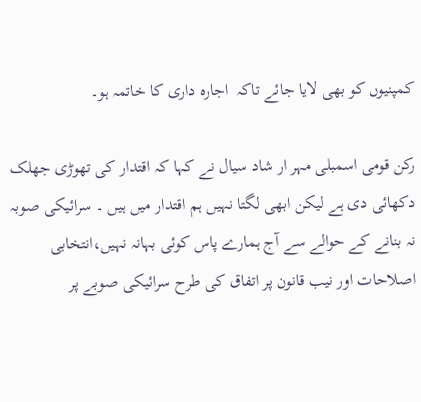کمپنیوں کو بھی لایا جائے تاکہ  اجارہ داری کا خاتمہ ہو۔

رکن قومی اسمبلی مہر ار شاد سیال نے کہا کہ اقتدار کی تھوڑی جھلک دکھائی دی ہے لیکن ابھی لگتا نہیں ہم اقتدار میں ہیں ۔ سرائیکی صوبہ نہ بنانے کے حوالے سے آج ہمارے پاس کوئی بہانہ نہیں،انتخابی اصلاحات اور نیب قانون پر اتفاق کی طرح سرائیکی صوبے پر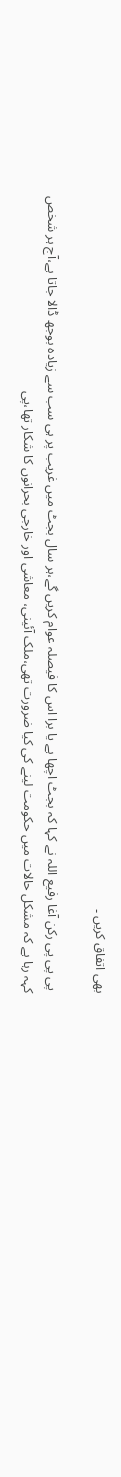بھی اتفاق کریں ۔

 پی پی پی رکن آغا رفیع اللہ نے کہا کہ بجٹ اچھا ہے یا برا اس کا فیصلہ عوام کریں گے،ہر سال بجٹ میں غریب پر ہی سب سے زیادہ بوجھ ڈالا جاتا ہے،آج ہر شخص کہہ رہا ہے کہ مشکل حالات میں حکومت لینے کی کیا ضرورت تھی،ملک آئینی، معاشی اور خارجی بحرانوں کا شکار تھا،پی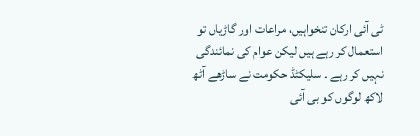ٹی آئی ارکان تنخواہیں، مراعات اور گاڑیاں تو استعمال کر رہے ہیں لیکن عوام کی نمائندگی نہیں کر رہے ۔ سلیکٹڈ حکومت نے ساڑھے آٹھ لاکھ لوگوں کو بی آئی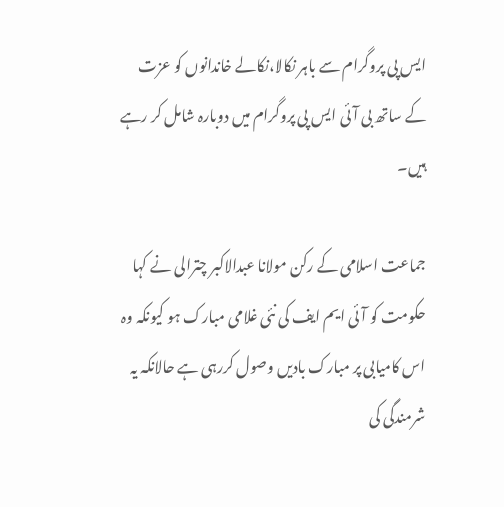ایس پی پروگرام سے باہر نکالا،نکالے خاندانوں کو عزت کے ساتھ بی آئی ایس پی پروگرام میں دوبارہ شامل کر رہے ہیں۔

جماعت اسلامی کے رکن مولانا عبدالاکبر چترالی نے کہا حکومت کو آئی ایم ایف کی نئی غلامی مبارک ہو کیونکہ وہ اس کامیابی پر مبارک بادیں وصول کررہی ہے حالانکہ یہ شرمندگی کی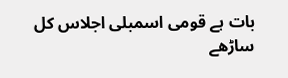بات ہے قومی اسمبلی اجلاس کل ساڑھے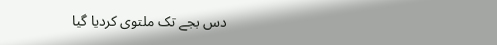دس بجے تک ملتوی کردیا گیا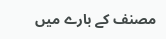مصنف کے بارے میں